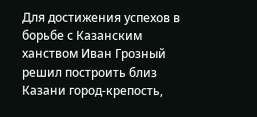Для достижения успехов в борьбе с Казанским ханством Иван Грозный решил построить близ Казани город-крепость,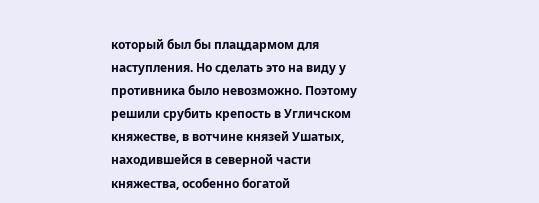который был бы плацдармом для наступления. Но сделать это на виду у противника было невозможно. Поэтому решили срубить крепость в Угличском княжестве, в вотчине князей Ушатых, находившейся в северной части княжества, особенно богатой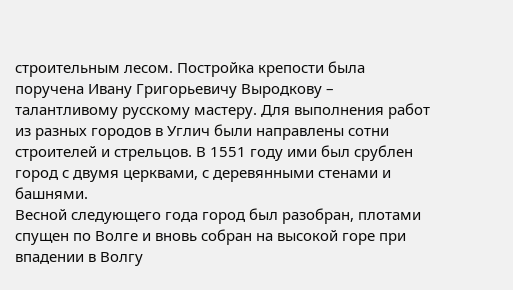строительным лесом. Постройка крепости была поручена Ивану Григорьевичу Выродкову – талантливому русскому мастеру. Для выполнения работ из разных городов в Углич были направлены сотни строителей и стрельцов. В 1551 году ими был срублен город с двумя церквами, с деревянными стенами и башнями.
Весной следующего года город был разобран, плотами спущен по Волге и вновь собран на высокой горе при впадении в Волгу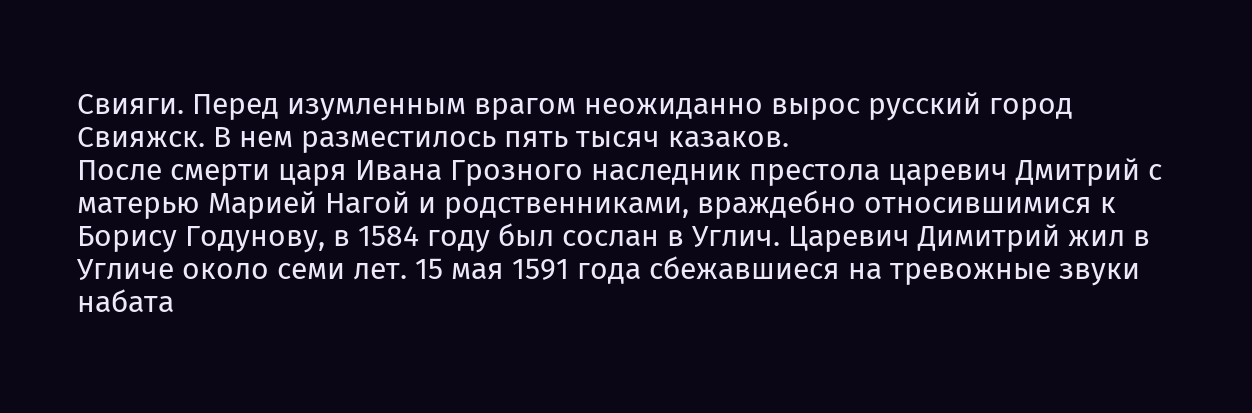Свияги. Перед изумленным врагом неожиданно вырос русский город Свияжск. В нем разместилось пять тысяч казаков.
После смерти царя Ивана Грозного наследник престола царевич Дмитрий с матерью Марией Нагой и родственниками, враждебно относившимися к Борису Годунову, в 1584 году был сослан в Углич. Царевич Димитрий жил в Угличе около семи лет. 15 мая 1591 года сбежавшиеся на тревожные звуки набата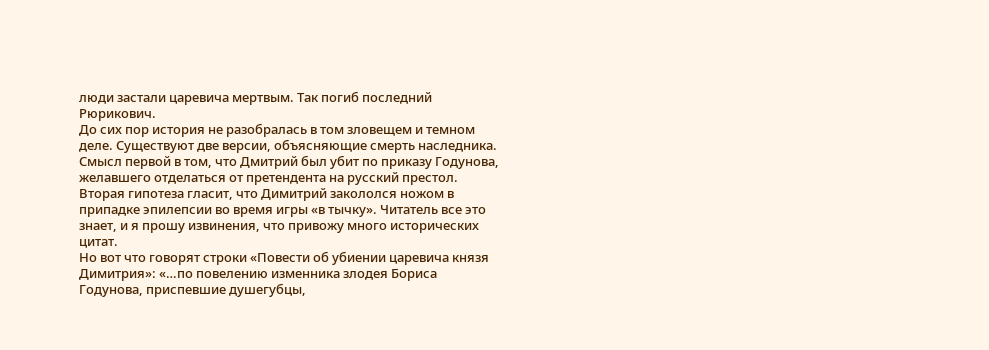люди застали царевича мертвым. Так погиб последний Рюрикович.
До сих пор история не разобралась в том зловещем и темном деле. Существуют две версии, объясняющие смерть наследника. Смысл первой в том, что Дмитрий был убит по приказу Годунова, желавшего отделаться от претендента на русский престол. Вторая гипотеза гласит, что Димитрий закололся ножом в припадке эпилепсии во время игры «в тычку». Читатель все это знает, и я прошу извинения, что привожу много исторических цитат.
Но вот что говорят строки «Повести об убиении царевича князя Димитрия»: «…по повелению изменника злодея Бориса Годунова, приспевшие душегубцы,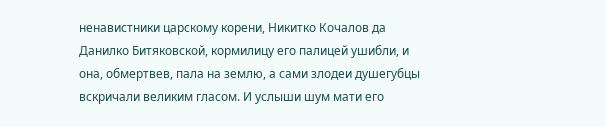ненавистники царскому корени, Никитко Кочалов да Данилко Битяковской, кормилицу его палицей ушибли, и она, обмертвев, пала на землю, а сами злодеи душегубцы вскричали великим гласом. И услыши шум мати его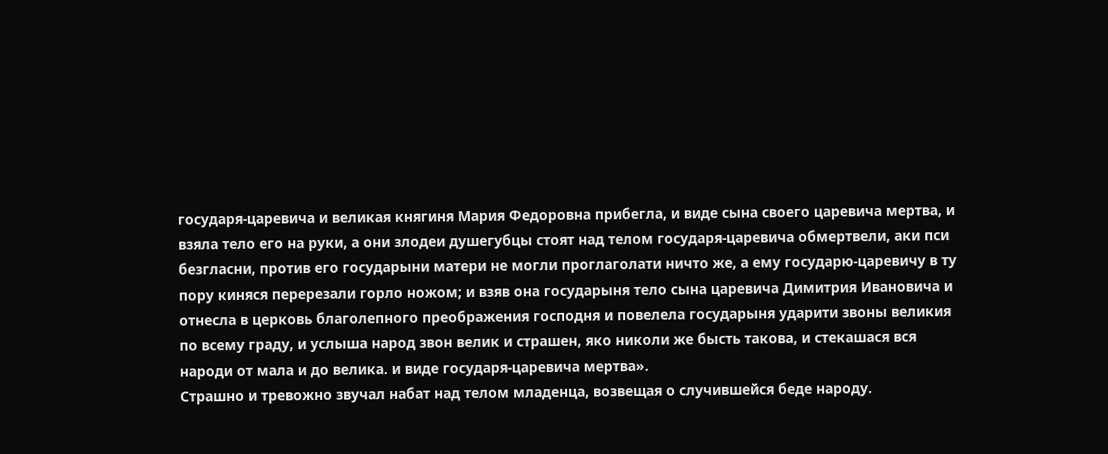государя-царевича и великая княгиня Мария Федоровна прибегла, и виде сына своего царевича мертва, и взяла тело его на руки, а они злодеи душегубцы стоят над телом государя-царевича обмертвели, аки пси безгласни, против его государыни матери не могли проглаголати ничто же, а ему государю-царевичу в ту пору киняся перерезали горло ножом; и взяв она государыня тело сына царевича Димитрия Ивановича и отнесла в церковь благолепного преображения господня и повелела государыня ударити звоны великия по всему граду, и услыша народ звон велик и страшен, яко николи же бысть такова, и стекашася вся народи от мала и до велика. и виде государя-царевича мертва».
Страшно и тревожно звучал набат над телом младенца, возвещая о случившейся беде народу.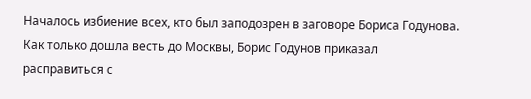Началось избиение всех, кто был заподозрен в заговоре Бориса Годунова. Как только дошла весть до Москвы, Борис Годунов приказал расправиться с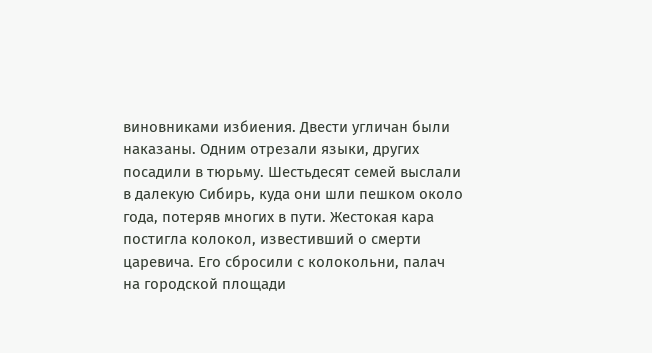виновниками избиения. Двести угличан были наказаны. Одним отрезали языки, других посадили в тюрьму. Шестьдесят семей выслали в далекую Сибирь, куда они шли пешком около года, потеряв многих в пути. Жестокая кара постигла колокол, известивший о смерти царевича. Его сбросили с колокольни, палач на городской площади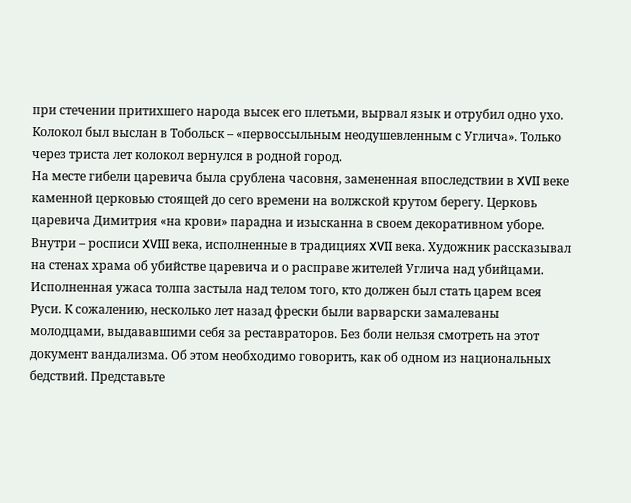при стечении притихшего народа высек его плетьми, вырвал язык и отрубил одно ухо. Колокол был выслан в Тобольск – «первоссыльным неодушевленным с Углича». Только через триста лет колокол вернулся в родной город.
На месте гибели царевича была срублена часовня, замененная впоследствии в XVII веке каменной церковью стоящей до сего времени на волжской крутом берегу. Церковь царевича Димитрия «на крови» парадна и изысканна в своем декоративном уборе. Внутри – росписи XVIII века, исполненные в традициях XVII века. Художник рассказывал на стенах храма об убийстве царевича и о расправе жителей Углича над убийцами. Исполненная ужаса толпа застыла над телом того, кто должен был стать царем всея Руси. К сожалению, несколько лет назад фрески были варварски замалеваны молодцами, выдававшими себя за реставраторов. Без боли нельзя смотреть на этот документ вандализма. Об этом необходимо говорить, как об одном из национальных бедствий. Представьте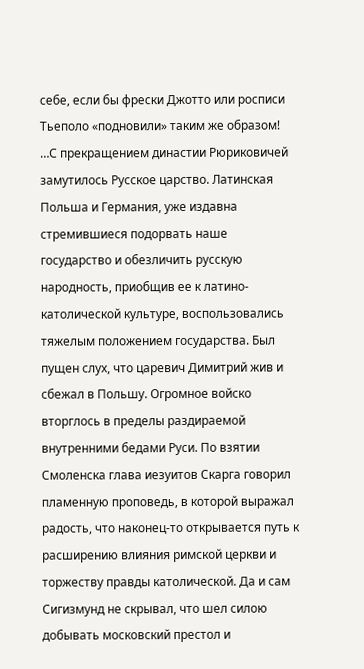себе, если бы фрески Джотто или росписи Тьеполо «подновили» таким же образом!
…С прекращением династии Рюриковичей замутилось Русское царство. Латинская Польша и Германия, уже издавна стремившиеся подорвать наше государство и обезличить русскую народность, приобщив ее к латино-католической культуре, воспользовались тяжелым положением государства. Был пущен слух, что царевич Димитрий жив и сбежал в Польшу. Огромное войско вторглось в пределы раздираемой внутренними бедами Руси. По взятии Смоленска глава иезуитов Скарга говорил пламенную проповедь, в которой выражал радость, что наконец-то открывается путь к расширению влияния римской церкви и торжеству правды католической. Да и сам Сигизмунд не скрывал, что шел силою добывать московский престол и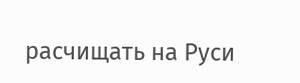расчищать на Руси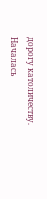дорогу католичеству. Началась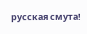русская смута!